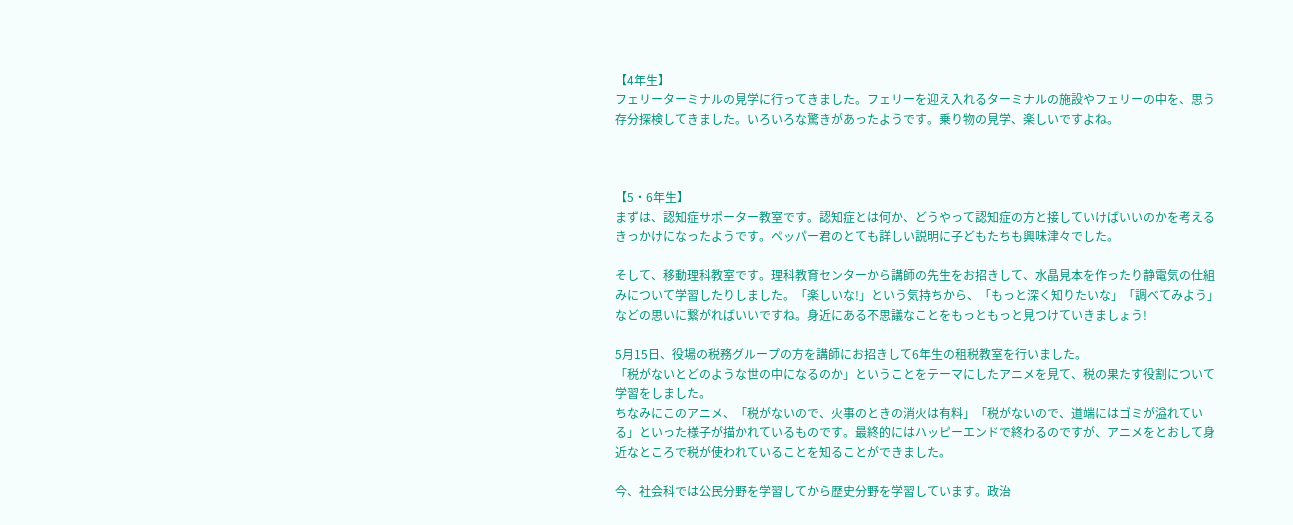【4年生】
フェリーターミナルの見学に行ってきました。フェリーを迎え入れるターミナルの施設やフェリーの中を、思う存分探検してきました。いろいろな驚きがあったようです。乗り物の見学、楽しいですよね。



【5・6年生】
まずは、認知症サポーター教室です。認知症とは何か、どうやって認知症の方と接していけばいいのかを考えるきっかけになったようです。ペッパー君のとても詳しい説明に子どもたちも興味津々でした。

そして、移動理科教室です。理科教育センターから講師の先生をお招きして、水晶見本を作ったり静電気の仕組みについて学習したりしました。「楽しいな!」という気持ちから、「もっと深く知りたいな」「調べてみよう」などの思いに繋がればいいですね。身近にある不思議なことをもっともっと見つけていきましょう!

5月15日、役場の税務グループの方を講師にお招きして6年生の租税教室を行いました。
「税がないとどのような世の中になるのか」ということをテーマにしたアニメを見て、税の果たす役割について学習をしました。
ちなみにこのアニメ、「税がないので、火事のときの消火は有料」「税がないので、道端にはゴミが溢れている」といった様子が描かれているものです。最終的にはハッピーエンドで終わるのですが、アニメをとおして身近なところで税が使われていることを知ることができました。

今、社会科では公民分野を学習してから歴史分野を学習しています。政治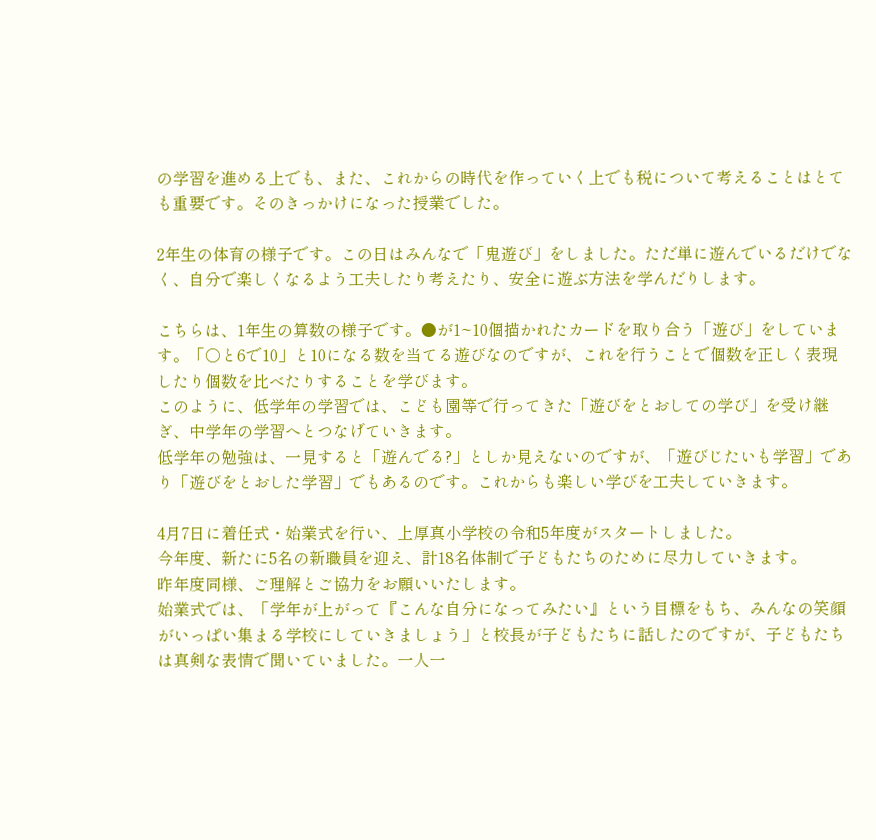の学習を進める上でも、また、これからの時代を作っていく上でも税について考えることはとても重要です。そのきっかけになった授業でした。

2年生の体育の様子です。この日はみんなで「鬼遊び」をしました。ただ単に遊んでいるだけでなく、自分で楽しくなるよう工夫したり考えたり、安全に遊ぶ方法を学んだりします。

こちらは、1年生の算数の様子です。●が1~10個描かれたカードを取り合う「遊び」をしています。「○と6で10」と10になる数を当てる遊びなのですが、これを行うことで個数を正しく表現したり個数を比べたりすることを学びます。
このように、低学年の学習では、こども園等で行ってきた「遊びをとおしての学び」を受け継ぎ、中学年の学習へとつなげていきます。
低学年の勉強は、一見すると「遊んでる?」としか見えないのですが、「遊びじたいも学習」であり「遊びをとおした学習」でもあるのです。これからも楽しい学びを工夫していきます。

4月7日に着任式・始業式を行い、上厚真小学校の令和5年度がスタートしました。
今年度、新たに5名の新職員を迎え、計18名体制で子どもたちのために尽力していきます。
昨年度同様、ご理解とご協力をお願いいたします。
始業式では、「学年が上がって『こんな自分になってみたい』という目標をもち、みんなの笑顔がいっぱい集まる学校にしていきましょう」と校長が子どもたちに話したのですが、子どもたちは真剣な表情で聞いていました。一人一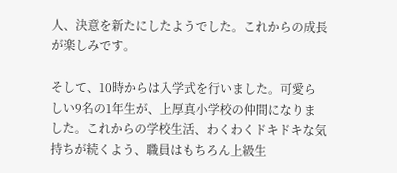人、決意を新たにしたようでした。これからの成長が楽しみです。

そして、10時からは入学式を行いました。可愛らしい9名の1年生が、上厚真小学校の仲間になりました。これからの学校生活、わくわくドキドキな気持ちが続くよう、職員はもちろん上級生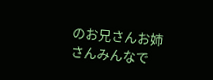のお兄さんお姉さんみんなで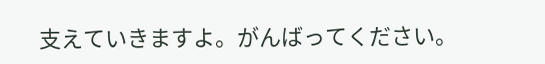支えていきますよ。がんばってください。